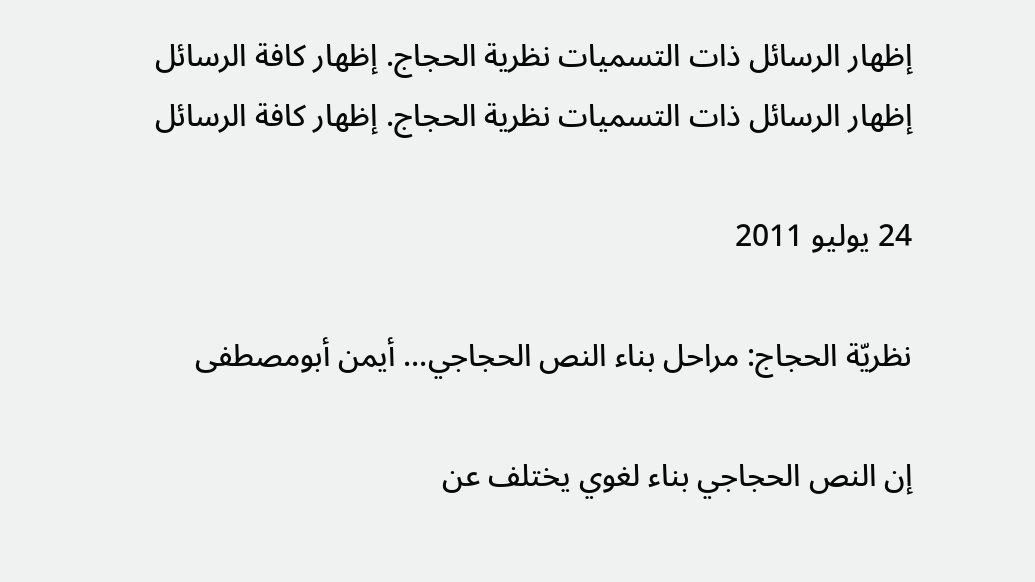إظهار الرسائل ذات التسميات نظرية الحجاج. إظهار كافة الرسائل
إظهار الرسائل ذات التسميات نظرية الحجاج. إظهار كافة الرسائل

24 يوليو 2011

نظريّة الحجاج: مراحل بناء النص الحجاجي... أيمن أبومصطفى

إن النص الحجاجي بناء لغوي يختلف عن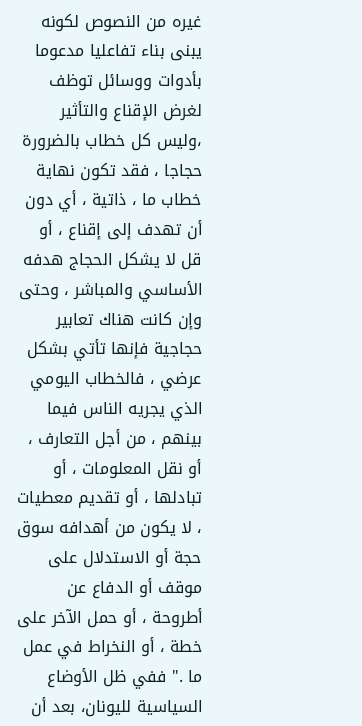غيره من النصوص لكونه يبنى بناء تفاعليا مدعوما بأدوات ووسائل توظف لغرض الإقناع والتأثير ،وليس كل خطاب بالضرورة حجاجا ، فقد تكون نهاية خطاب ما ، ذاتية ، أي دون أن تهدف إلى إقناع ، أو قل لا يشكل الحجاج هدفه الأساسي والمباشر ، وحتى وإن كانت هناك تعابير حجاجية فإنها تأتي بشكل عرضي ، فالخطاب اليومي الذي يجريه الناس فيما بينهم ، من أجل التعارف ، أو نقل المعلومات ، أو تبادلها ، أو تقديم معطيات ، لا يكون من أهدافه سوق حجة أو الاستدلال على موقف أو الدفاع عن أطروحة ، أو حمل الآخر على خطة ، أو النخراط في عمل ما ." ففي ظل الأوضاع السياسية لليونان، بعد أن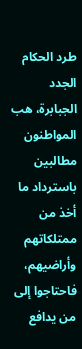طرد الحكام الجدد الجبابرة، هب المواطنون مطالبين باسترداد ما أخذ من ممتلكاتهم وأراضيهم، فاحتاجوا إلى من يدافع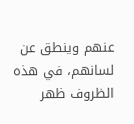عنهم وينطق عن لسانهم، في هذه الظروف ظهر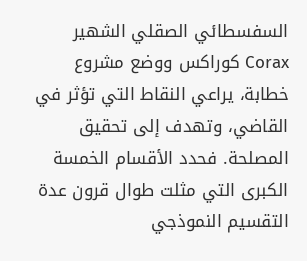السفسطائي الصقلي الشهير Corax كوراكس ووضع مشروع خطابة، يراعي النقاط التي تؤثر في القاضي، وتهدف إلى تحقيق المصلحة. فحدد الأقسام الخمسة الكبرى التي مثلت طوال قرون عدة التقسيم النموذجي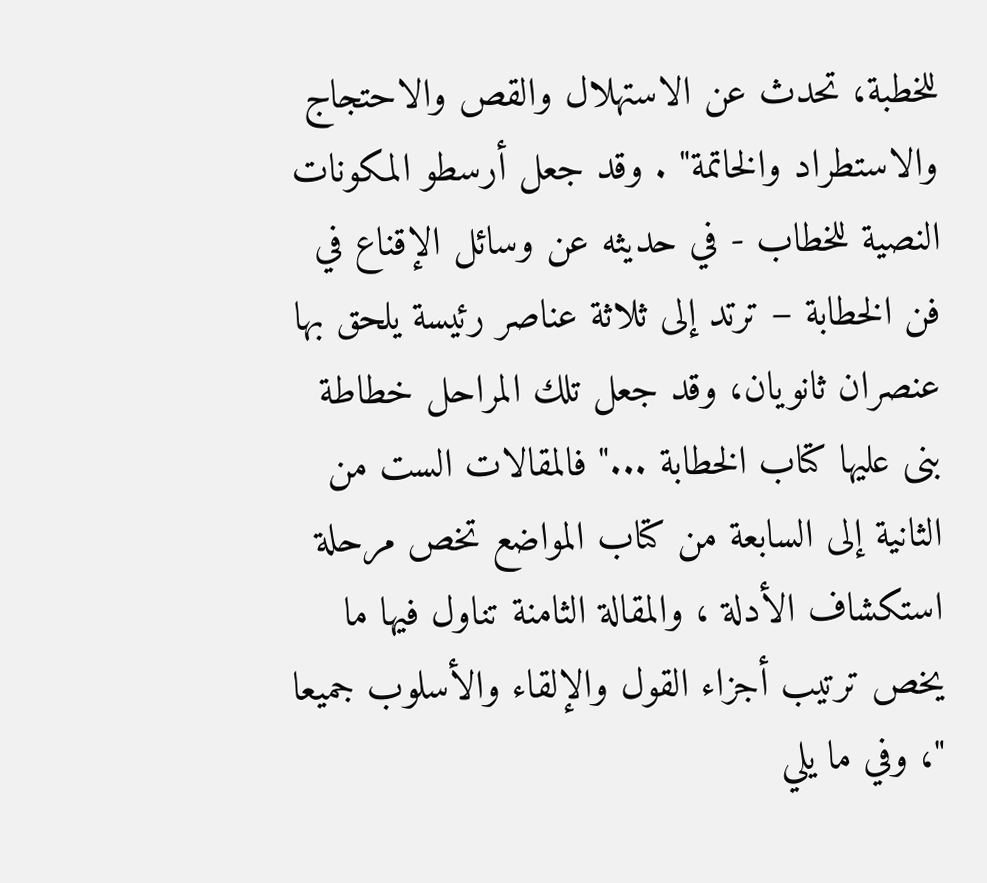للخطبة، تحدث عن الاستهلال والقص والاحتجاج والاستطراد والخاتمة" . وقد جعل أرسطو المكونات النصية للخطاب - في حديثه عن وسائل الإقناع في فن الخطابة – ترتد إلى ثلاثة عناصر رئيسة يلحق بها عنصران ثانويان، وقد جعل تلك المراحل خطاطة بنى عليها كتاب الخطابة ..." فالمقالات الست من الثانية إلى السابعة من كتاب المواضع تخص مرحلة استكشاف الأدلة ، والمقالة الثامنة تناول فيها ما يخص ترتيب أجزاء القول والإلقاء والأسلوب جميعا "، وفي ما يلي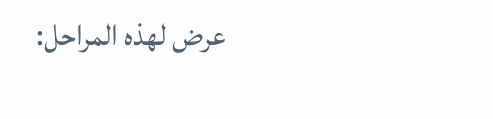عرض لهذه المراحل: